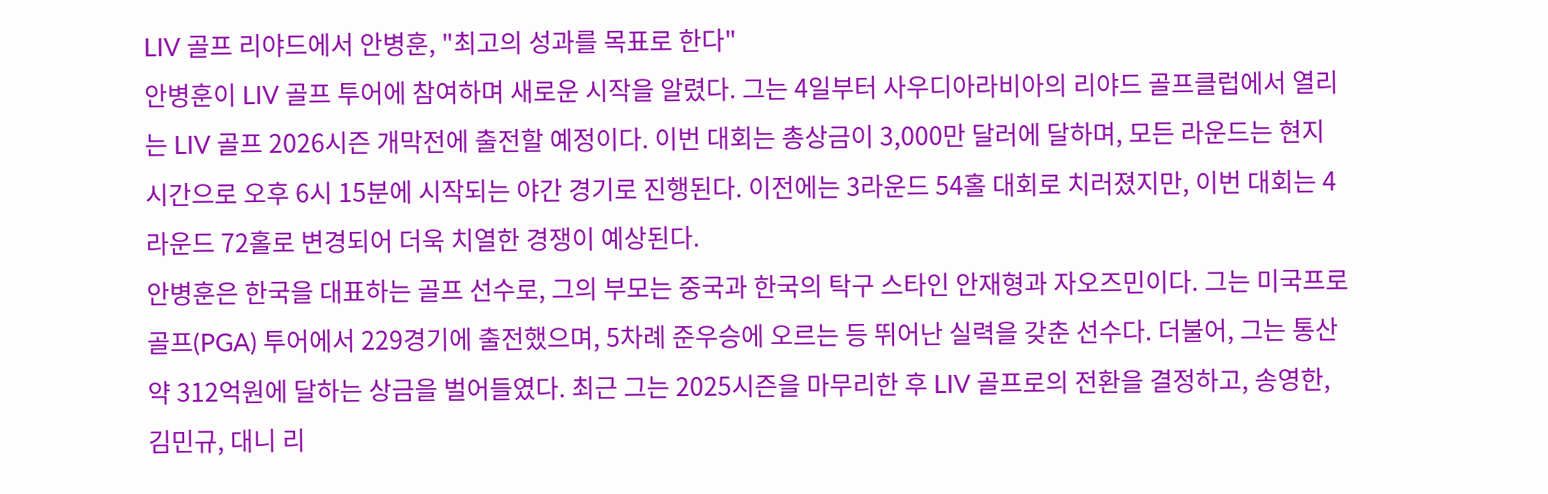LIV 골프 리야드에서 안병훈, "최고의 성과를 목표로 한다"
안병훈이 LIV 골프 투어에 참여하며 새로운 시작을 알렸다. 그는 4일부터 사우디아라비아의 리야드 골프클럽에서 열리는 LIV 골프 2026시즌 개막전에 출전할 예정이다. 이번 대회는 총상금이 3,000만 달러에 달하며, 모든 라운드는 현지 시간으로 오후 6시 15분에 시작되는 야간 경기로 진행된다. 이전에는 3라운드 54홀 대회로 치러졌지만, 이번 대회는 4라운드 72홀로 변경되어 더욱 치열한 경쟁이 예상된다.
안병훈은 한국을 대표하는 골프 선수로, 그의 부모는 중국과 한국의 탁구 스타인 안재형과 자오즈민이다. 그는 미국프로골프(PGA) 투어에서 229경기에 출전했으며, 5차례 준우승에 오르는 등 뛰어난 실력을 갖춘 선수다. 더불어, 그는 통산 약 312억원에 달하는 상금을 벌어들였다. 최근 그는 2025시즌을 마무리한 후 LIV 골프로의 전환을 결정하고, 송영한, 김민규, 대니 리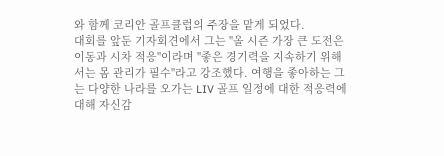와 함께 코리안 골프클럽의 주장을 맡게 되었다.
대회를 앞둔 기자회견에서 그는 "올 시즌 가장 큰 도전은 이동과 시차 적응"이라며 "좋은 경기력을 지속하기 위해서는 몸 관리가 필수"라고 강조했다. 여행을 좋아하는 그는 다양한 나라를 오가는 LIV 골프 일정에 대한 적응력에 대해 자신감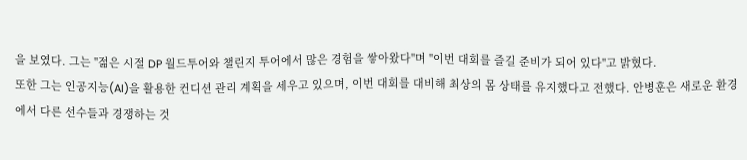을 보였다. 그는 "젊은 시절 DP 월드투어와 챌린지 투어에서 많은 경험을 쌓아왔다"며 "이번 대회를 즐길 준비가 되어 있다"고 밝혔다.
또한 그는 인공지능(AI)을 활용한 컨디션 관리 계획을 세우고 있으며, 이번 대회를 대비해 최상의 몸 상태를 유지했다고 전했다. 안병훈은 새로운 환경에서 다른 선수들과 경쟁하는 것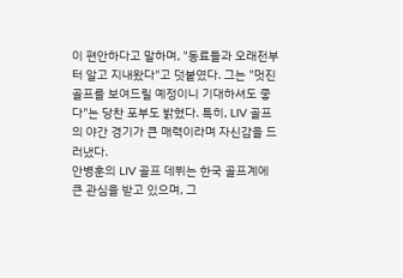이 편안하다고 말하며, "동료들과 오래전부터 알고 지내왔다"고 덧붙였다. 그는 "멋진 골프를 보여드릴 예정이니 기대하셔도 좋다"는 당찬 포부도 밝혔다. 특히, LIV 골프의 야간 경기가 큰 매력이라며 자신감을 드러냈다.
안병훈의 LIV 골프 데뷔는 한국 골프계에 큰 관심을 받고 있으며, 그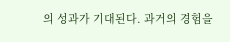의 성과가 기대된다. 과거의 경험을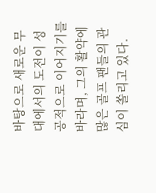바탕으로 새로운 무대에서의 도전이 성공적으로 이어지기를 바라며, 그의 활약에 많은 골프 팬들의 관심이 쏠리고 있다.